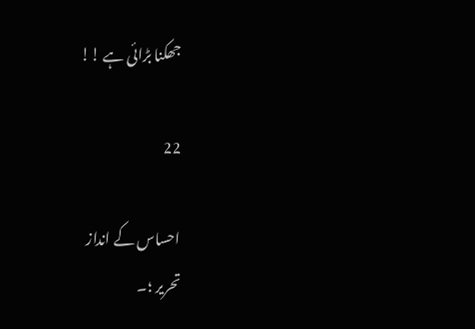جھکنا بڑائی ہے !!

22

احساس کے انداز
تحریر ؛۔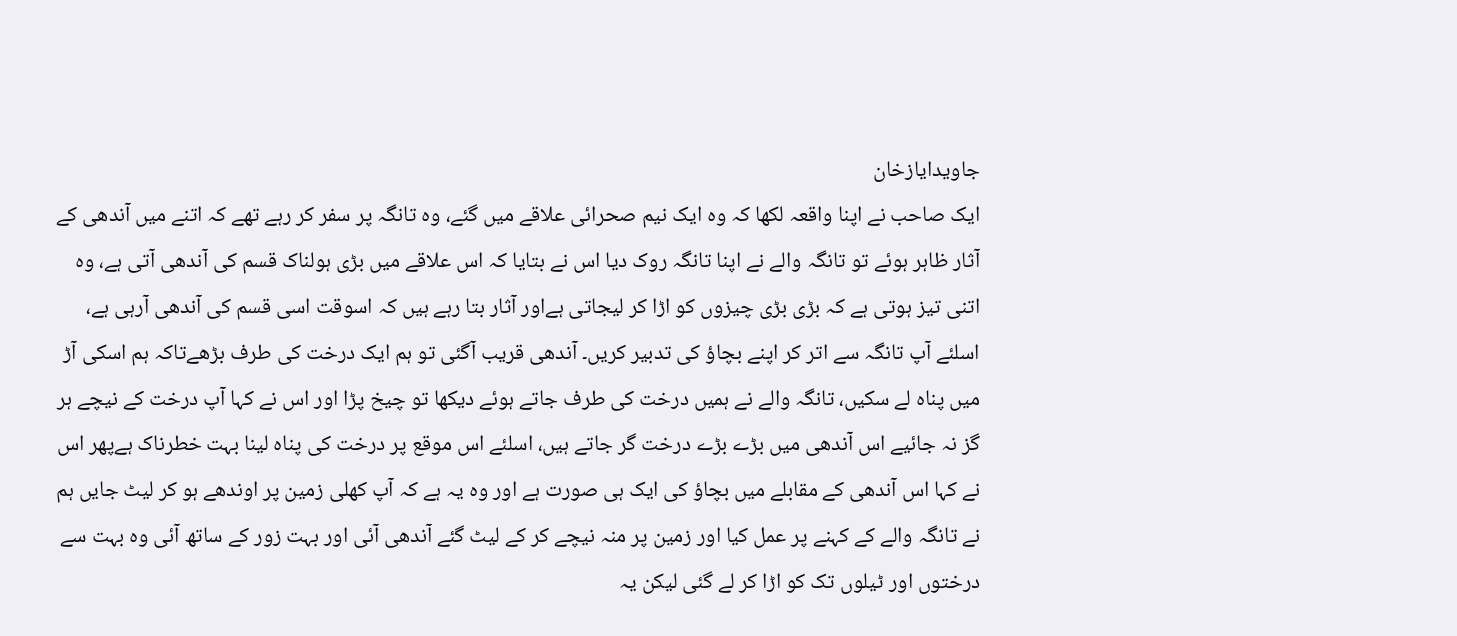جاویدایازخان
ایک صاحب نے اپنا واقعہ لکھا کہ وہ ایک نیم صحرائی علاقے میں گئے، وہ تانگہ پر سفر کر رہے تھے کہ اتنے میں آندھی کے آثار ظاہر ہوئے تو تانگہ والے نے اپنا تانگہ روک دیا اس نے بتایا کہ اس علاقے میں بڑی ہولناک قسم کی آندھی آتی ہے، وہ اتنی تیز ہوتی ہے کہ بڑی بڑی چیزوں کو اڑا کر لیجاتی ہےاور آثار بتا رہے ہیں کہ اسوقت اسی قسم کی آندھی آرہی ہے، اسلئے آپ تانگہ سے اتر کر اپنے بچاؤ کی تدبیر کریں۔ آندھی قریب آگئی تو ہم ایک درخت کی طرف بڑھےتاکہ ہم اسکی آڑ میں پناہ لے سکیں، تانگہ والے نے ہمیں درخت کی طرف جاتے ہوئے دیکھا تو چیخ پڑا اور اس نے کہا آپ درخت کے نیچے ہر گز نہ جائیے اس آندھی میں بڑے بڑے درخت گر جاتے ہیں، اسلئے اس موقع پر درخت کی پناہ لینا بہت خطرناک ہےپھر اس نے کہا اس آندھی کے مقابلے میں بچاؤ کی ایک ہی صورت ہے اور وہ یہ ہے کہ آپ کھلی زمین پر اوندھے ہو کر لیٹ جایں ہم نے تانگہ والے کے کہنے پر عمل کیا اور زمین پر منہ نیچے کر کے لیٹ گئے آندھی آئی اور بہت زور کے ساتھ آئی وہ بہت سے درختوں اور ٹیلوں تک کو اڑا کر لے گئی لیکن یہ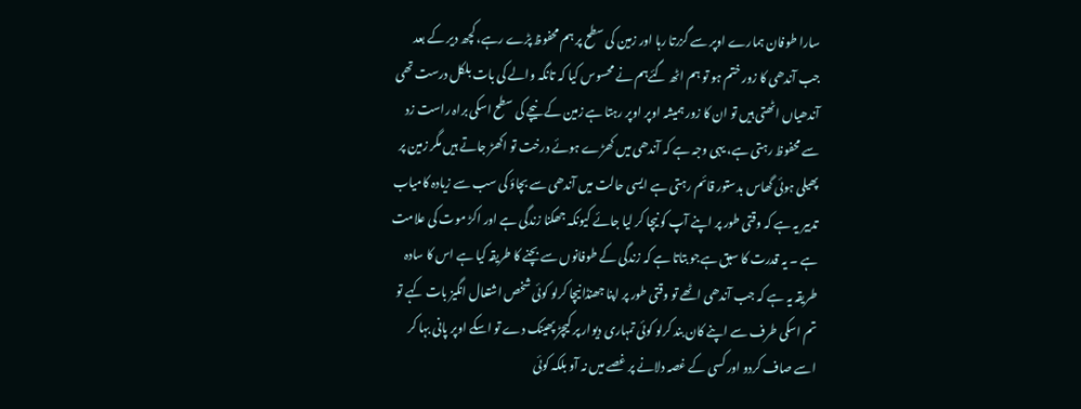سارا طوفان ہمارے اوپر سے گزرتا رہا اور زمین کی سطح پر ہم محفوظ پڑے رہے، کچھ دیر کے بعد جب آندھی کا زور ختم ہو تو ہم اٹھ گئےہم نے محسوس کیا کہ تانگہ والے کی بات بلکل درست تھی آندھیاں اٹھتی ہیں تو ان کا زور ہمیشہ اوپر اوپر رہتا ہے زمین کے نیچے کی سطح اسکی براہ راست زد سے محفوظ رہتی ہے، یہی وجہ ہے کہ آندھی میں کھڑے ہوئے درخت تو اکھڑ جاتے ہیں مگر زمین پر پھیلی ہوئی گھاس بدستور قائم رہتی ہے ایسی حالت میں آندھی سے بچاؤ کی سب سے زیادہ کامیاب تدبیر یہ ہے کہ وقتی طور پر اپنے آپ کو نیچا کر لیا جائے کیونکہ جھکنا زندگی ہے اور اکڑ موت کی علامت ہے ۔ یہ قدرت کا سبق ہےجو بتاتا ہے کہ زندگی کے طوفانوں سے بچنے کا طریقہ کیا ہے اس کا سادہ طریقہ یہ ہے کہ جب آندھی اٹھے تو وقتی طور پر اپنا جھنڈا نیچا کرلو کوئی شخص اشتعال انگیز بات کہے تو تم اسکی طرف سے اپنے کان بند کرلو کوئی تمہاری دیوار پر کیچڑ پھینک دے تو اسکے اوپر پانی بہا کر اسے صاف کردو اور کسی کے غصہ دلانے پر غصے میں نہ آو بلکہ کوئی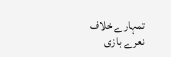تمہارے خلاف نعرے بازی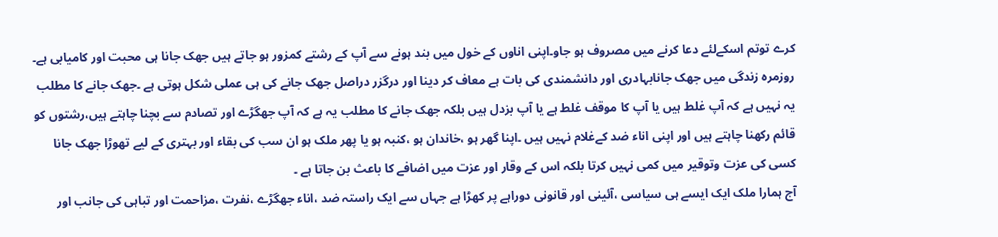کرے توتم اسکےلئے دعا کرنے میں مصروف ہو جاو۔اپنی اناوں کے خول میں بند ہونے سے آپ کے رشتے کمزور ہو جاتے ہیں جھک جانا ہی محبت اور کامیابی ہے۔
روزمرہ زندگی میں جھک جانابہادری اور دانشمندی کی بات ہے معاف کر دینا اور درگزر دراصل جھک جانے کی ہی عملی شکل ہوتی ہے ۔جھک جانے کا مطلب یہ نہیں ہے کہ آپ غلط ہیں یا آپ کا موقف غلط ہے یا آپ بزدل ہیں بلکہ جھک جانے کا مطلب یہ ہے کہ آپ جھگڑے اور تصادم سے بچنا چاہتے ہیں،رشتوں کو قائم رکھنا چاہتے ہیں اور اپنی اناء ضد کےغلام نہیں ہیں ۔اپنا گھر ہو ،خاندان ہو ،کنبہ ہو یا پھر ملک ہو ان سب کی بقاء اور بہتری کے لیے تھوڑا جھک جانا کسی کی عزت وتوقیر میں کمی نہیں کرتا بلکہ اس کے وقار اور عزت میں اضافے کا باعث بن جاتا ہے ۔
آج ہمارا ملک ایک ایسے ہی سیاسی ،آئینی اور قانونی دوراہے پر کھڑا ہے جہاں سے ایک راستہ ضد ،اناء جھگڑے ،نفرت ،مزاحمت اور تباہی کی جانب اور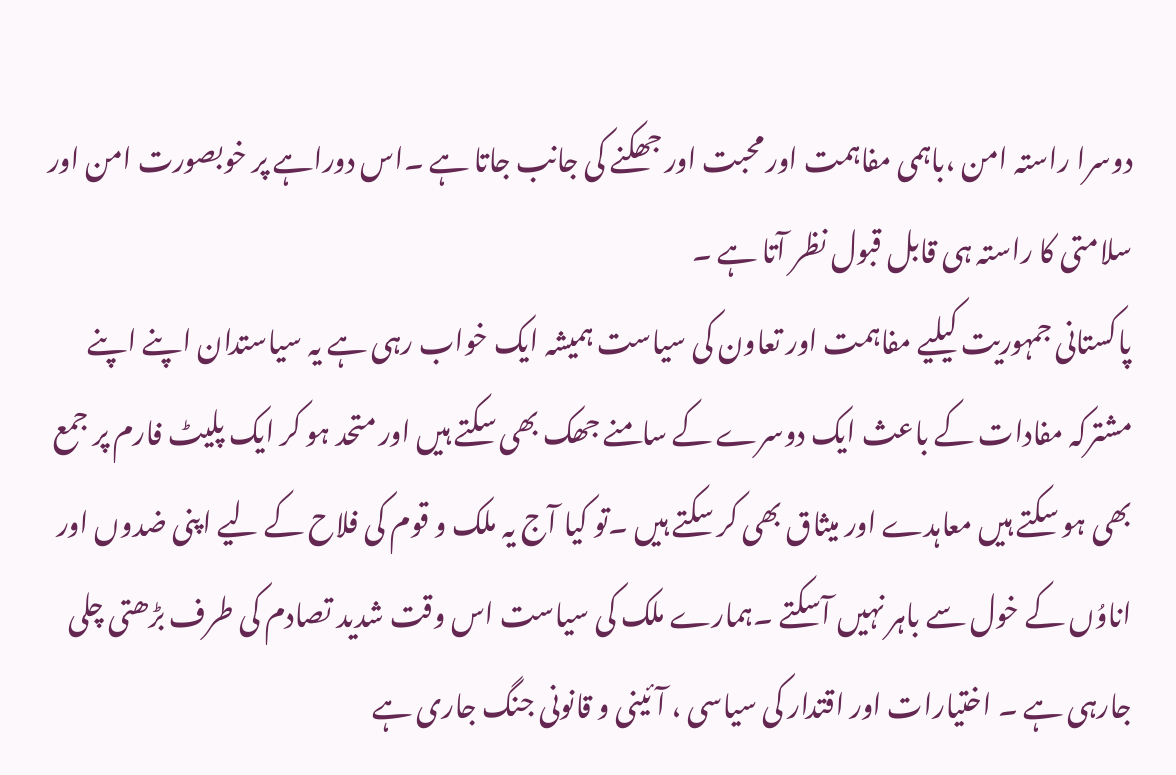دوسرا راستہ امن ،باہمی مفاہمت اور محبت اور جھکنے کی جانب جاتا ہے ۔اس دوراہے پر خوبصورت امن اور سلامتی کا راستہ ہی قابل قبول نظر آتا ہے ۔
پاکستانی جمہوریت کیلیے مفاہمت اور تعاون کی سیاست ہمیشہ ایک خواب رہی ہے یہ سیاستدان اپنے اپنے مشترکہ مفادات کے باعث ایک دوسرے کے سامنے جھک بھی سکتے ہیں اور متحد ہو کر ایک پلیٹ فارم پر جمع بھی ہو سکتے ہیں معاہدے اور میثاق بھی کر سکتے ہیں ۔تو کیا آج یہ ملک و قوم کی فلاح کے لیے اپنی ضدوں اور اناوُں کے خول سے باہر نہیں آسکتے ۔ہمارے ملک کی سیاست اس وقت شدید تصادم کی طرف بڑھتی چلی جارہی ہے ۔ اختیارات اور اقتدار کی سیاسی ، آئینی و قانونی جنگ جاری ہے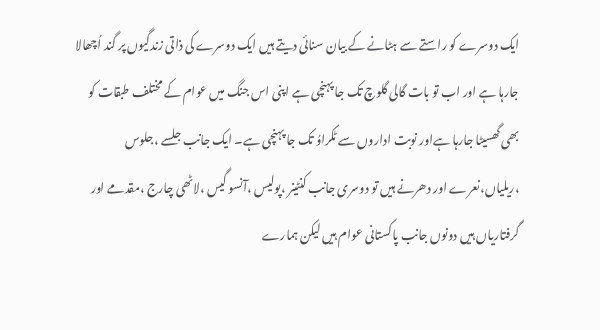ایک دوسرے کو راستے سے ہٹانے کے بیان سنائی دیتے ہیں ایک دوسرے کی ذاتی زندگیوں پر گند اُچھالا جارہا ہے اور اب تو بات گالی گلوچ تک جا پہنچی ہے اپنی اس جنگ میں عوام کے مختلف طبقات کو بھی گھسیٹا جارہا ہےاور نوبت اداروں سے ٹکراوُ تک جا پہنچی ہے۔ ایک جانب جلسے ،جلوس ،ریلیاں،نعرے اور دھرنے ہیں تو دوسری جانب کنٹینر ،پولیس ،آنسو گیس ،لاٹھی چارج ،مقدمے اور گرفتاریاں ہیں دونوں جانب پاکستانی عوام ہیں لیکن ہمارے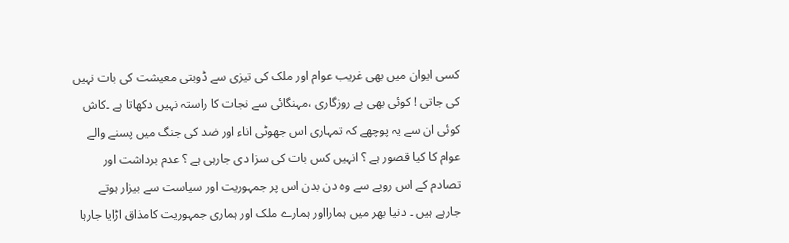کسی ایوان میں بھی غریب عوام اور ملک کی تیزی سے ڈوبتی معیشت کی بات نہیں کی جاتی ! کوئی بھی بے روزگاری ،مہنگائی سے نجات کا راستہ نہیں دکھاتا ہے ۔کاش کوئی ان سے یہ پوچھے کہ تمہاری اس جھوٹی اناء اور ضد کی جنگ میں پسنے والے عوام کا کیا قصور ہے ؟ انہیں کس بات کی سزا دی جارہی ہے ؟ عدم برداشت اور تصادم کے اس رویے سے وہ دن بدن اس پر جمہوریت اور سیاست سے بیزار ہوتے جارہے ہیں ۔ دنیا بھر میں ہمارااور ہمارے ملک اور ہماری جمہوریت کامذاق اڑایا جارہا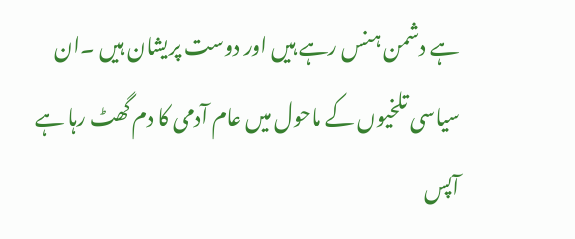ہے دشمن ہنس رہے ہیں اور دوست پریشان ہیں ۔ان سیاسی تلخیوں کے ماحول میں عام آدمی کا دم گھٹ رہا ہے آپس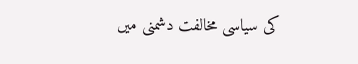کی سیاسی مخالفت دشمنی میں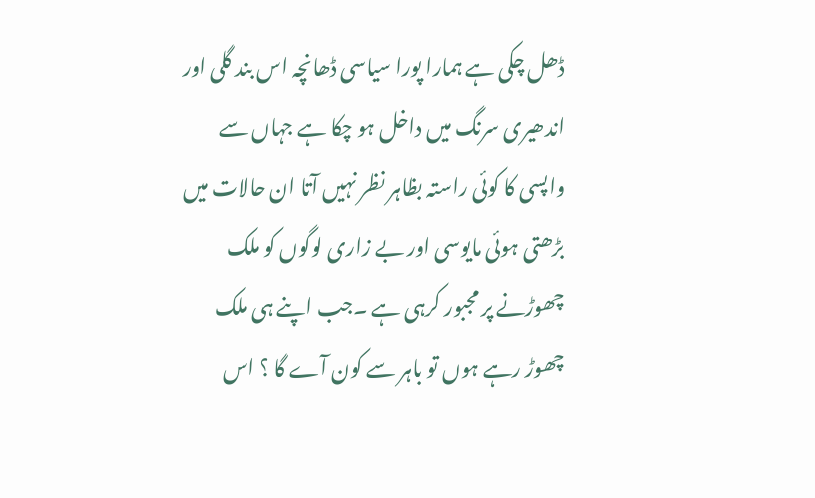ڈھل چکی ہے ہمارا پورا سیاسی ڈھانچہ اس بند گلی اور اندھیری سرنگ میں داخل ہو چکا ہے جہاں سے واپسی کا کوئی راستہ بظاہر نظر نہیں آتا ان حالات میں بڑھتی ہوئی مایوسی اور بے زاری لوگوں کو ملک چھوڑنے پر مجبور کرہی ہے ۔جب اپنے ہی ملک چھوڑ رہے ہوں تو باہر سے کون آے گا ؟ اس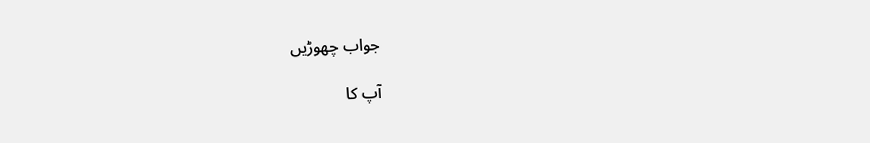جواب چھوڑیں

آپ کا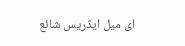ای میل ایڈریس شائع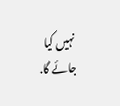نہیں کیا جائے گا.